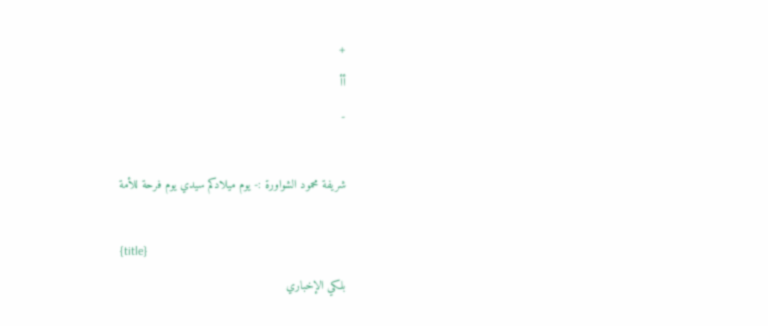+
أأ
-

شريفة محمود الشواورة :- يوم ميلادكم سيدي يوم فرحة للأمة

{title}
بلكي الإخباري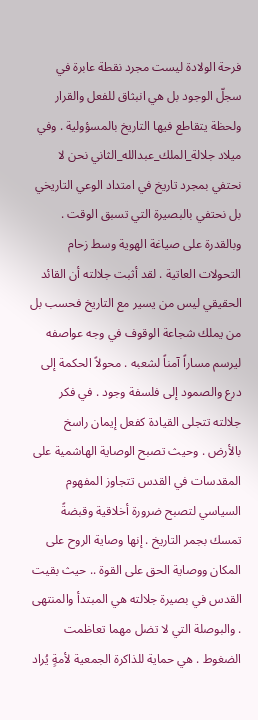فرحة الولادة ليست مجرد نقطة عابرة في سجلّ الوجود بل هي انبثاق للفعل والقرار ولحظة يتقاطع فيها التاريخ بالمسؤولية . وفي ميلاد جلالة_الملك_عبدالله_الثاني نحن لا نحتفي بمجرد تاريخ في امتداد الوعي التاريخي بل نحتفي بالبصيرة التي تسبق الوقت . وبالقدرة على صياغة الهوية وسط زحام التحولات العاتية . لقد أثبت جلالته أن القائد الحقيقي ليس من يسير مع التاريخ فحسب بل من يملك شجاعة الوقوف في وجه عواصفه ليرسم مساراً آمناً لشعبه . محولاً الحكمة إلى درع والصمود إلى فلسفة وجود . في فكر جلالته تتجلى القيادة كفعل إيمان راسخ بالأرض . وحيث تصبح الوصاية الهاشمية على المقدسات في القدس تتجاوز المفهوم السياسي لتصبح ضرورة أخلاقية وقبضةً تمسك بجمر التاريخ . إنها وصاية الروح على المكان ووصاية الحق على القوة .. حيث بقيت القدس في بصيرة جلالته هي المبتدأ والمنتهى . والبوصلة التي لا تضل مهما تعاظمت الضغوط . هي حماية للذاكرة الجمعية لأمةٍ يُراد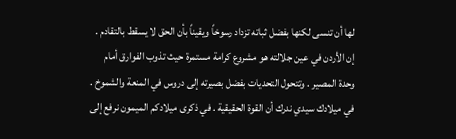لها أن تنسى لكنها بفضل ثباته تزداد رسوخاً ويقيناً بأن الحق لا يسقط بالتقادم . إن الأردن في عين جلالته هو مشروع كرامة مستمرة حيث تذوب الفوارق أمام وحدة المصير . وتتحول التحديات بفضل بصيرته إلى دروس في المنعة والشموخ . في ميلادك سيدي ندرك أن القوة الحقيقية . في ذكرى ميلادكم الميمون نرفع إلى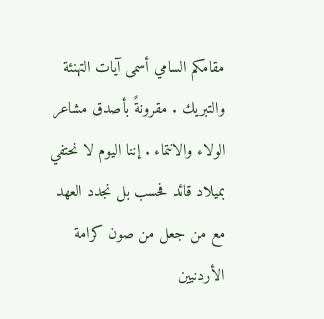مقامكم السامي أسمى آيات التهنئة والتبريك . مقرونةً بأصدق مشاعر الولاء والانتماء . إننا اليوم لا نحتفي بميلاد قائد فحسب بل نجدد العهد مع من جعل من صون كرامة الأردنيين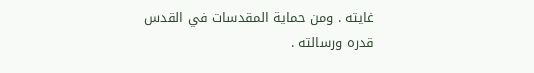غايته . ومن حماية المقدسات في القدس قدره ورسالته .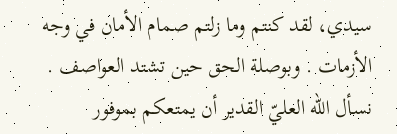سيدي، لقد كنتم وما زلتم صمام الأمان في وجه الأزمات . وبوصلة الحق حين تشتد العواصف . نسأل الله العليّ القدير أن يمتعكم بموفور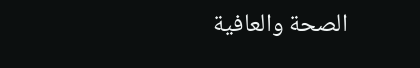الصحة والعافية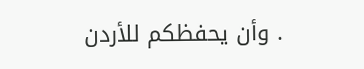. وأن يحفظكم للأردن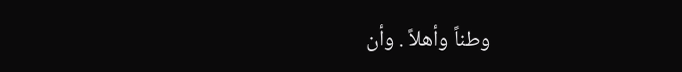وطناً وأهلاً . وأن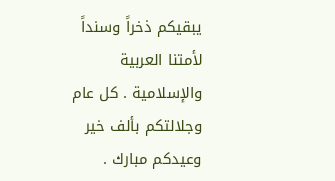يبقيكم ذخراً وسنداً لأمتنا العربية والإسلامية . كل عام وجلالتكم بألف خير وعيدكم مبارك .